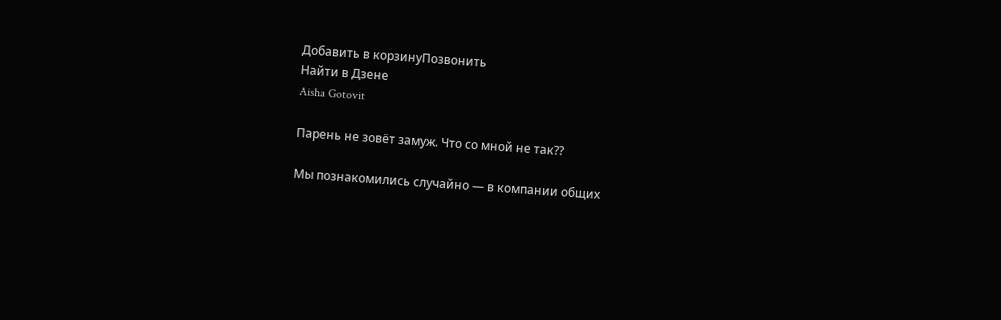Добавить в корзинуПозвонить
Найти в Дзене
Aisha Gotovit

Парень не зовёт замуж. Что со мной не так??

Мы познакомились случайно — в компании общих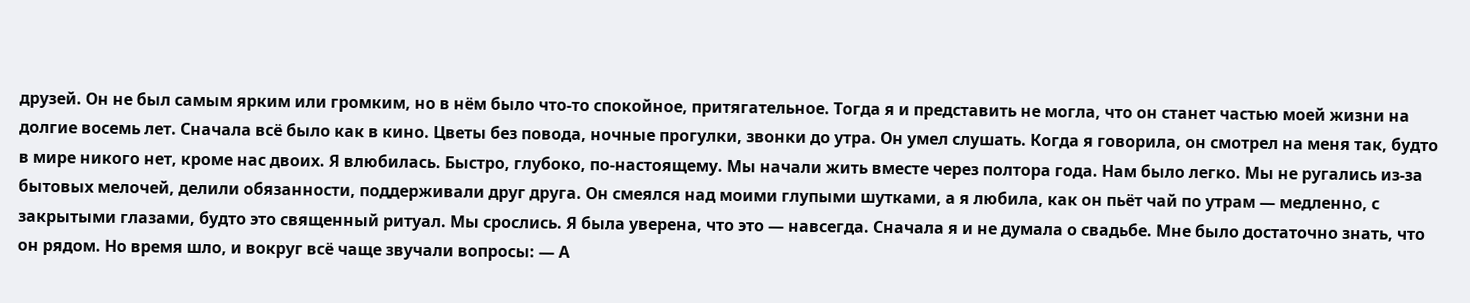друзей. Он не был самым ярким или громким, но в нём было что-то спокойное, притягательное. Тогда я и представить не могла, что он станет частью моей жизни на долгие восемь лет. Сначала всё было как в кино. Цветы без повода, ночные прогулки, звонки до утра. Он умел слушать. Когда я говорила, он смотрел на меня так, будто в мире никого нет, кроме нас двоих. Я влюбилась. Быстро, глубоко, по-настоящему. Мы начали жить вместе через полтора года. Нам было легко. Мы не ругались из-за бытовых мелочей, делили обязанности, поддерживали друг друга. Он смеялся над моими глупыми шутками, а я любила, как он пьёт чай по утрам — медленно, с закрытыми глазами, будто это священный ритуал. Мы срослись. Я была уверена, что это — навсегда. Сначала я и не думала о свадьбе. Мне было достаточно знать, что он рядом. Но время шло, и вокруг всё чаще звучали вопросы: — А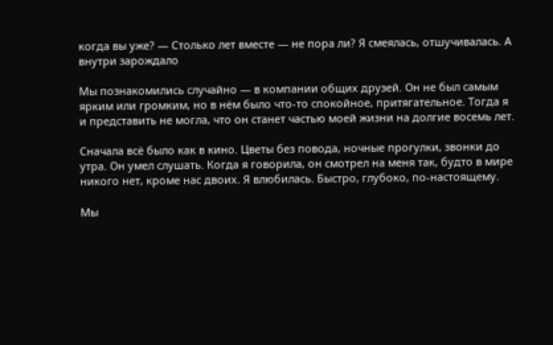когда вы уже? — Столько лет вместе — не пора ли? Я смеялась, отшучивалась. А внутри зарождало

Мы познакомились случайно — в компании общих друзей. Он не был самым ярким или громким, но в нём было что-то спокойное, притягательное. Тогда я и представить не могла, что он станет частью моей жизни на долгие восемь лет.

Сначала всё было как в кино. Цветы без повода, ночные прогулки, звонки до утра. Он умел слушать. Когда я говорила, он смотрел на меня так, будто в мире никого нет, кроме нас двоих. Я влюбилась. Быстро, глубоко, по-настоящему.

Мы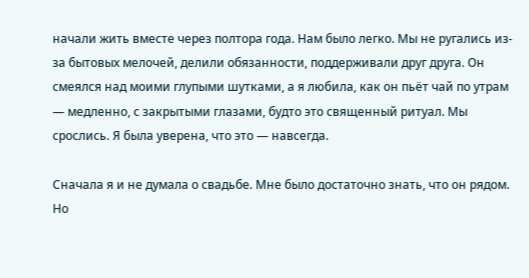начали жить вместе через полтора года. Нам было легко. Мы не ругались из-за бытовых мелочей, делили обязанности, поддерживали друг друга. Он смеялся над моими глупыми шутками, а я любила, как он пьёт чай по утрам — медленно, с закрытыми глазами, будто это священный ритуал. Мы срослись. Я была уверена, что это — навсегда.

Сначала я и не думала о свадьбе. Мне было достаточно знать, что он рядом. Но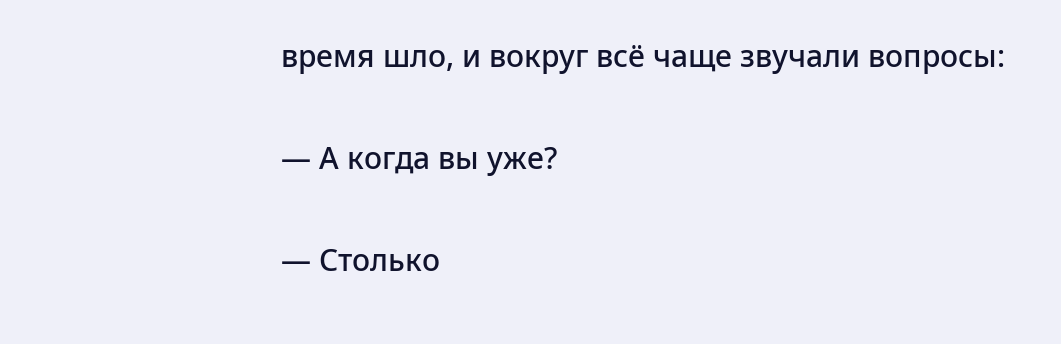время шло, и вокруг всё чаще звучали вопросы:

— А когда вы уже?

— Столько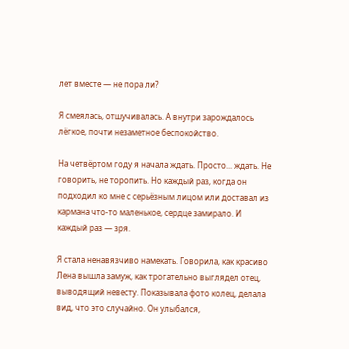лет вместе — не пора ли?

Я смеялась, отшучивалась. А внутри зарождалось лёгкое, почти незаметное беспокойство.

На четвёртом году я начала ждать. Просто... ждать. Не говорить, не торопить. Но каждый раз, когда он подходил ко мне с серьёзным лицом или доставал из кармана что-то маленькое, сердце замирало. И каждый раз — зря.

Я стала ненавязчиво намекать. Говорила, как красиво Лена вышла замуж, как трогательно выглядел отец, выводящий невесту. Показывала фото колец, делала вид, что это случайно. Он улыбался,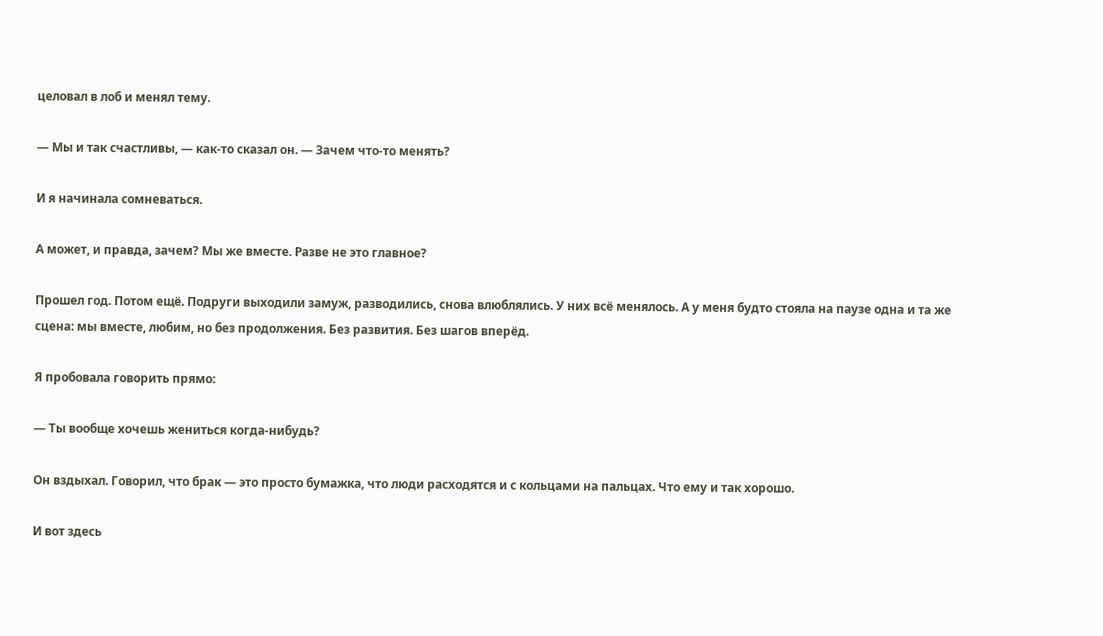целовал в лоб и менял тему.

— Мы и так счастливы, — как-то сказал он. — Зачем что-то менять?

И я начинала сомневаться.

А может, и правда, зачем? Мы же вместе. Разве не это главное?

Прошел год. Потом ещё. Подруги выходили замуж, разводились, снова влюблялись. У них всё менялось. А у меня будто стояла на паузе одна и та же сцена: мы вместе, любим, но без продолжения. Без развития. Без шагов вперёд.

Я пробовала говорить прямо:

— Ты вообще хочешь жениться когда-нибудь?

Он вздыхал. Говорил, что брак — это просто бумажка, что люди расходятся и с кольцами на пальцах. Что ему и так хорошо.

И вот здесь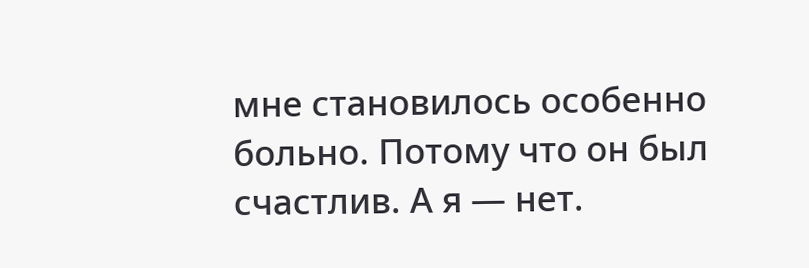мне становилось особенно больно. Потому что он был счастлив. А я — нет.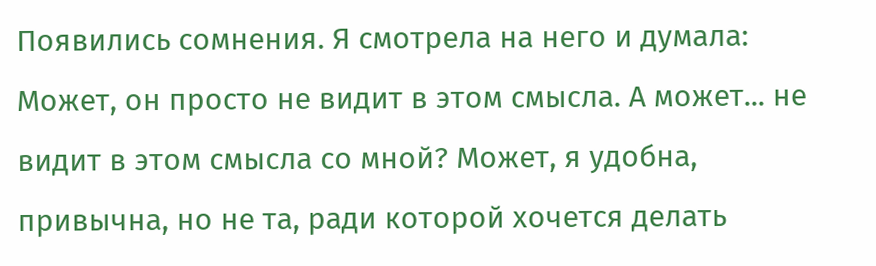Появились сомнения. Я смотрела на него и думала: Может, он просто не видит в этом смысла. А может... не видит в этом смысла со мной? Может, я удобна, привычна, но не та, ради которой хочется делать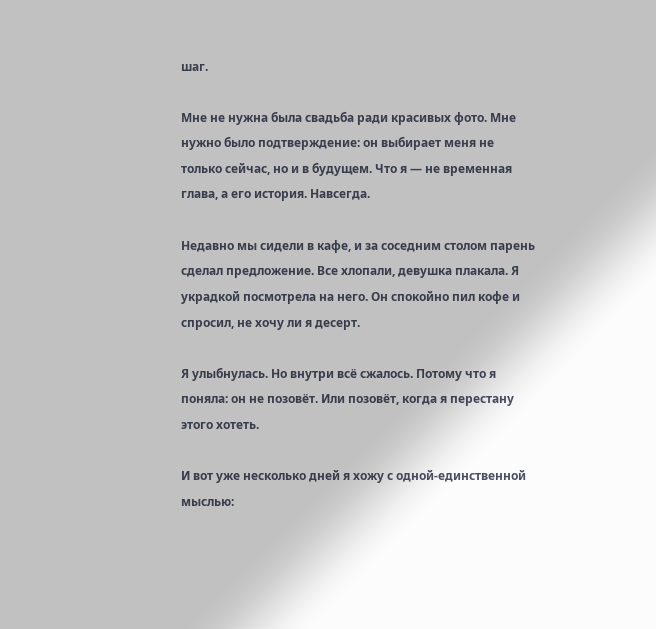шаг.

Мне не нужна была свадьба ради красивых фото. Мне нужно было подтверждение: он выбирает меня не только сейчас, но и в будущем. Что я — не временная глава, а его история. Навсегда.

Недавно мы сидели в кафе, и за соседним столом парень сделал предложение. Все хлопали, девушка плакала. Я украдкой посмотрела на него. Он спокойно пил кофе и спросил, не хочу ли я десерт.

Я улыбнулась. Но внутри всё сжалось. Потому что я поняла: он не позовёт. Или позовёт, когда я перестану этого хотеть.

И вот уже несколько дней я хожу с одной-единственной мыслью: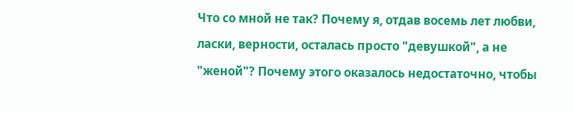Что со мной не так? Почему я, отдав восемь лет любви, ласки, верности, осталась просто "девушкой", а не "женой"? Почему этого оказалось недостаточно, чтобы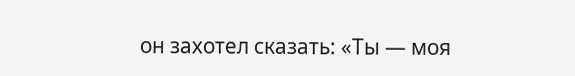он захотел сказать: «Ты — моя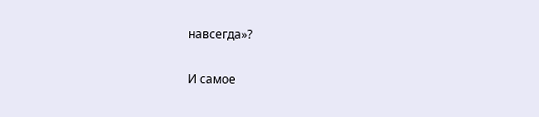навсегда»?

И самое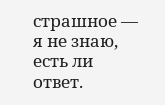страшное — я не знаю, есть ли ответ.